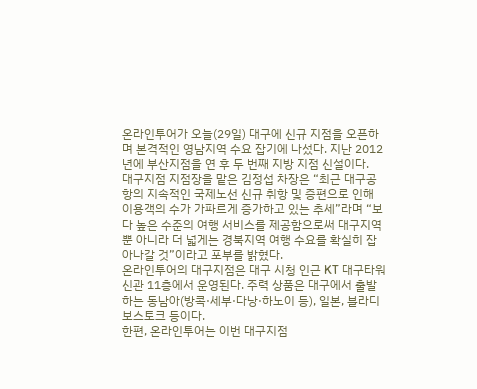온라인투어가 오늘(29일) 대구에 신규 지점을 오픈하며 본격적인 영남지역 수요 잡기에 나섰다. 지난 2012년에 부산지점을 연 후 두 번째 지방 지점 신설이다.
대구지점 지점장을 맡은 김정섭 차장은 “최근 대구공항의 지속적인 국제노선 신규 취항 및 증편으로 인해 이용객의 수가 가파르게 증가하고 있는 추세”라며 “보다 높은 수준의 여행 서비스를 제공함으로써 대구지역뿐 아니라 더 넓게는 경북지역 여행 수요를 확실히 잡아나갈 것”이라고 포부를 밝혔다.
온라인투어의 대구지점은 대구 시청 인근 KT 대구타워 신관 11층에서 운영된다. 주력 상품은 대구에서 출발하는 동남아(방콕·세부·다낭·하노이 등), 일본, 블라디보스토크 등이다.
한편, 온라인투어는 이번 대구지점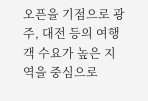오픈을 기점으로 광주, 대전 등의 여행객 수요가 높은 지역을 중심으로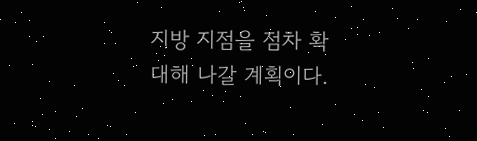지방 지점을 점차 확대해 나갈 계획이다.